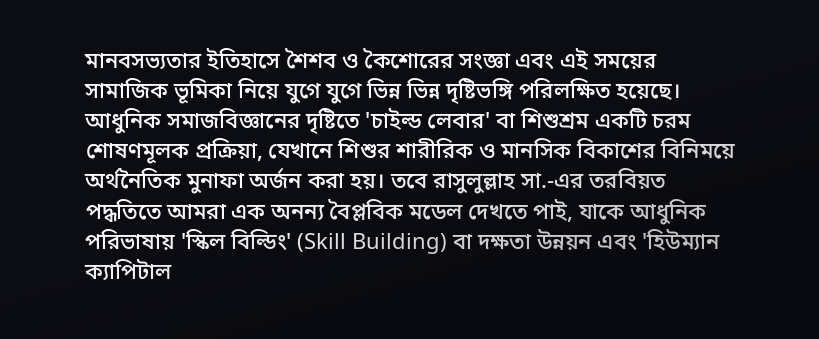মানবসভ্যতার ইতিহাসে শৈশব ও কৈশোরের সংজ্ঞা এবং এই সময়ের সামাজিক ভূমিকা নিয়ে যুগে যুগে ভিন্ন ভিন্ন দৃষ্টিভঙ্গি পরিলক্ষিত হয়েছে। আধুনিক সমাজবিজ্ঞানের দৃষ্টিতে 'চাইল্ড লেবার' বা শিশুশ্রম একটি চরম শোষণমূলক প্রক্রিয়া, যেখানে শিশুর শারীরিক ও মানসিক বিকাশের বিনিময়ে অর্থনৈতিক মুনাফা অর্জন করা হয়। তবে রাসুলুল্লাহ সা.-এর তরবিয়ত পদ্ধতিতে আমরা এক অনন্য বৈপ্লবিক মডেল দেখতে পাই, যাকে আধুনিক পরিভাষায় 'স্কিল বিল্ডিং' (Skill Building) বা দক্ষতা উন্নয়ন এবং 'হিউম্যান ক্যাপিটাল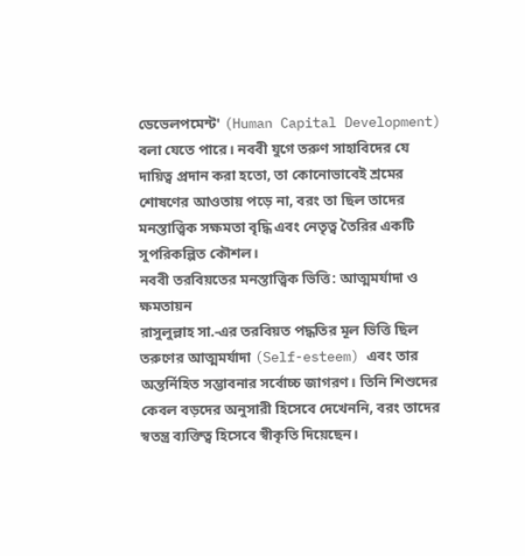ডেভেলপমেন্ট' (Human Capital Development) বলা যেতে পারে। নববী যুগে তরুণ সাহাবিদের যে দায়িত্ব প্রদান করা হতো, তা কোনোভাবেই শ্রমের শোষণের আওতায় পড়ে না, বরং তা ছিল তাদের মনস্তাত্ত্বিক সক্ষমতা বৃদ্ধি এবং নেতৃত্ব তৈরির একটি সুপরিকল্পিত কৌশল।
নববী তরবিয়তের মনস্তাত্ত্বিক ভিত্তি: আত্মমর্যাদা ও ক্ষমতায়ন
রাসুলুল্লাহ সা.-এর তরবিয়ত পদ্ধতির মূল ভিত্তি ছিল তরুণের আত্মমর্যাদা (Self-esteem) এবং তার অন্তর্নিহিত সম্ভাবনার সর্বোচ্চ জাগরণ। তিনি শিশুদের কেবল বড়দের অনুসারী হিসেবে দেখেননি, বরং তাদের স্বতন্ত্র ব্যক্তিত্ব হিসেবে স্বীকৃতি দিয়েছেন।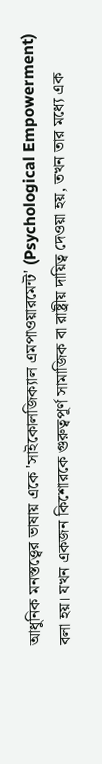আধুনিক মনস্তত্ত্বের ভাষায় একে 'সাইকোলজিক্যাল এমপাওয়ারমেন্ট' (Psychological Empowerment) বলা হয়। যখন একজন কিশোরকে গুরুত্বপূর্ণ সামাজিক বা রাষ্ট্রীয় দায়িত্ব দেওয়া হয়, তখন তার মধ্যে এক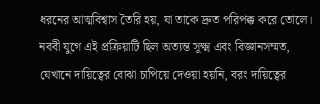ধরনের আত্মবিশ্বাস তৈরি হয়, যা তাকে দ্রুত পরিপক্ক করে তোলে। নববী যুগে এই প্রক্রিয়াটি ছিল অত্যন্ত সূক্ষ্ম এবং বিজ্ঞানসম্মত, যেখানে দায়িত্বের বোঝা চাপিয়ে দেওয়া হয়নি, বরং দায়িত্বের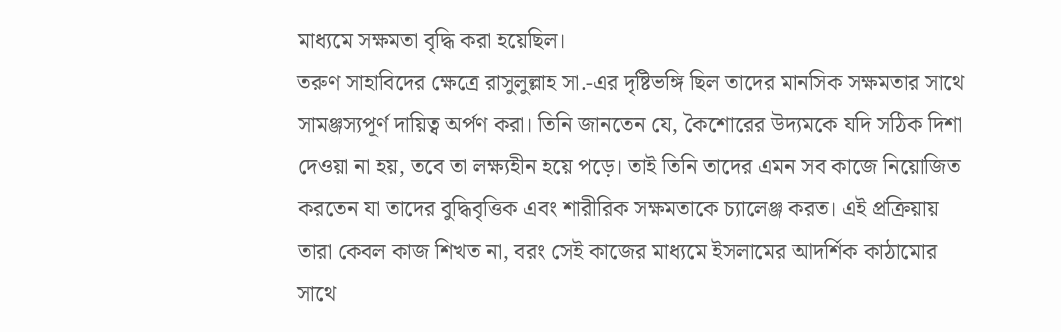মাধ্যমে সক্ষমতা বৃদ্ধি করা হয়েছিল।
তরুণ সাহাবিদের ক্ষেত্রে রাসুলুল্লাহ সা.-এর দৃষ্টিভঙ্গি ছিল তাদের মানসিক সক্ষমতার সাথে সামঞ্জস্যপূর্ণ দায়িত্ব অর্পণ করা। তিনি জানতেন যে, কৈশোরের উদ্যমকে যদি সঠিক দিশা দেওয়া না হয়, তবে তা লক্ষ্যহীন হয়ে পড়ে। তাই তিনি তাদের এমন সব কাজে নিয়োজিত করতেন যা তাদের বুদ্ধিবৃত্তিক এবং শারীরিক সক্ষমতাকে চ্যালেঞ্জ করত। এই প্রক্রিয়ায় তারা কেবল কাজ শিখত না, বরং সেই কাজের মাধ্যমে ইসলামের আদর্শিক কাঠামোর সাথে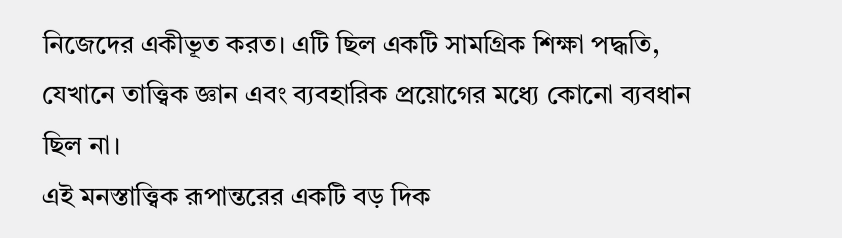নিজেদের একীভূত করত। এটি ছিল একটি সামগ্রিক শিক্ষা পদ্ধতি, যেখানে তাত্ত্বিক জ্ঞান এবং ব্যবহারিক প্রয়োগের মধ্যে কোনো ব্যবধান ছিল না।
এই মনস্তাত্ত্বিক রূপান্তরের একটি বড় দিক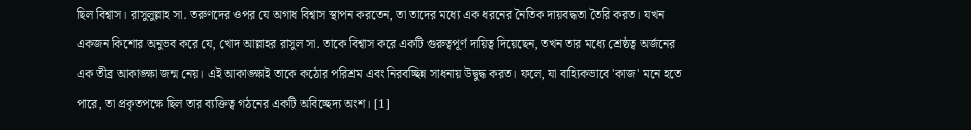ছিল বিশ্বাস। রাসুলুল্লাহ সা. তরুণদের ওপর যে অগাধ বিশ্বাস স্থাপন করতেন, তা তাদের মধ্যে এক ধরনের নৈতিক দায়বদ্ধতা তৈরি করত। যখন একজন কিশোর অনুভব করে যে, খোদ আল্লাহর রাসুল সা. তাকে বিশ্বাস করে একটি গুরুত্বপূর্ণ দায়িত্ব দিয়েছেন, তখন তার মধ্যে শ্রেষ্ঠত্ব অর্জনের এক তীব্র আকাঙ্ক্ষা জন্ম নেয়। এই আকাঙ্ক্ষাই তাকে কঠোর পরিশ্রম এবং নিরবচ্ছিন্ন সাধনায় উদ্বুদ্ধ করত। ফলে, যা বাহ্যিকভাবে 'কাজ' মনে হতে পারে, তা প্রকৃতপক্ষে ছিল তার ব্যক্তিত্ব গঠনের একটি অবিচ্ছেদ্য অংশ। [1]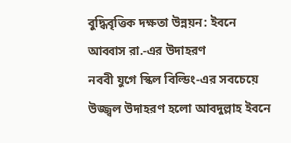বুদ্ধিবৃত্তিক দক্ষতা উন্নয়ন: ইবনে আব্বাস রা.-এর উদাহরণ
নববী যুগে স্কিল বিল্ডিং-এর সবচেয়ে উজ্জ্বল উদাহরণ হলো আবদুল্লাহ ইবনে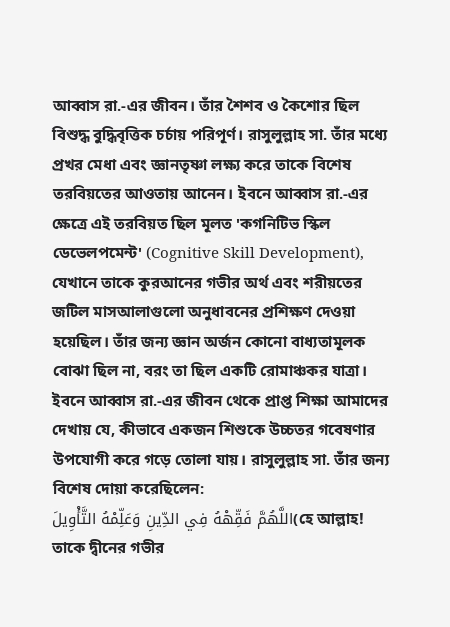আব্বাস রা.-এর জীবন। তাঁর শৈশব ও কৈশোর ছিল বিশুদ্ধ বুদ্ধিবৃত্তিক চর্চায় পরিপূর্ণ। রাসুলুল্লাহ সা. তাঁর মধ্যে প্রখর মেধা এবং জ্ঞানতৃষ্ণা লক্ষ্য করে তাকে বিশেষ তরবিয়তের আওতায় আনেন। ইবনে আব্বাস রা.-এর ক্ষেত্রে এই তরবিয়ত ছিল মূলত 'কগনিটিভ স্কিল ডেভেলপমেন্ট' (Cognitive Skill Development), যেখানে তাকে কুরআনের গভীর অর্থ এবং শরীয়তের জটিল মাসআলাগুলো অনুধাবনের প্রশিক্ষণ দেওয়া হয়েছিল। তাঁর জন্য জ্ঞান অর্জন কোনো বাধ্যতামূলক বোঝা ছিল না, বরং তা ছিল একটি রোমাঞ্চকর যাত্রা।
ইবনে আব্বাস রা.-এর জীবন থেকে প্রাপ্ত শিক্ষা আমাদের দেখায় যে, কীভাবে একজন শিশুকে উচ্চতর গবেষণার উপযোগী করে গড়ে তোলা যায়। রাসুলুল্লাহ সা. তাঁর জন্য বিশেষ দোয়া করেছিলেন:
اللَّهُمَّ فَقِّهْهُ فِي الدِّينِ وَعَلِّمْهُ التَّأْوِيلَ(হে আল্লাহ! তাকে দ্বীনের গভীর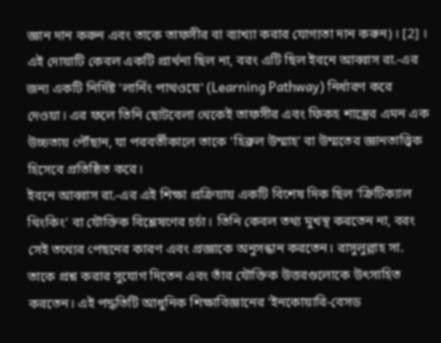জ্ঞান দান করুন এবং তাকে তাফসীর বা ব্যাখ্যা করার যোগ্যতা দান করুন)। [2] । এই দোয়াটি কেবল একটি প্রার্থনা ছিল না, বরং এটি ছিল ইবনে আব্বাস রা.-এর জন্য একটি নির্দিষ্ট 'লার্নিং পাথওয়ে' (Learning Pathway) নির্ধারণ করে দেওয়া। এর ফলে তিনি ছোটবেলা থেকেই তাফসীর এবং ফিকহ শাস্ত্রের এমন এক উচ্চতায় পৌঁছান, যা পরবর্তীকালে তাকে 'হিব্রুল উম্মাহ' বা উম্মতের জ্ঞানতাত্ত্বিক হিসেবে প্রতিষ্ঠিত করে।
ইবনে আব্বাস রা.-এর এই শিক্ষা প্রক্রিয়ায় একটি বিশেষ দিক ছিল 'ক্রিটিক্যাল থিংকিং' বা যৌক্তিক বিশ্লেষণের চর্চা। তিনি কেবল তথ্য মুখস্থ করতেন না, বরং সেই তথ্যের পেছনের কারণ এবং প্রজ্ঞাকে অনুসন্ধান করতেন। রাসুলুল্লাহ সা. তাকে প্রশ্ন করার সুযোগ দিতেন এবং তাঁর যৌক্তিক উত্তরগুলোকে উৎসাহিত করতেন। এই পদ্ধতিটি আধুনিক শিক্ষাবিজ্ঞানের 'ইনকোয়ারি-বেসড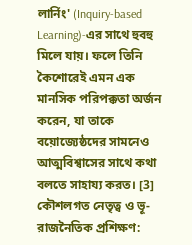লার্নিং' (Inquiry-based Learning)-এর সাথে হুবহু মিলে যায়। ফলে তিনি কৈশোরেই এমন এক মানসিক পরিপক্কতা অর্জন করেন, যা তাকে বয়োজ্যেষ্ঠদের সামনেও আত্মবিশ্বাসের সাথে কথা বলতে সাহায্য করত। [3]
কৌশলগত নেতৃত্ব ও ভূ-রাজনৈতিক প্রশিক্ষণ: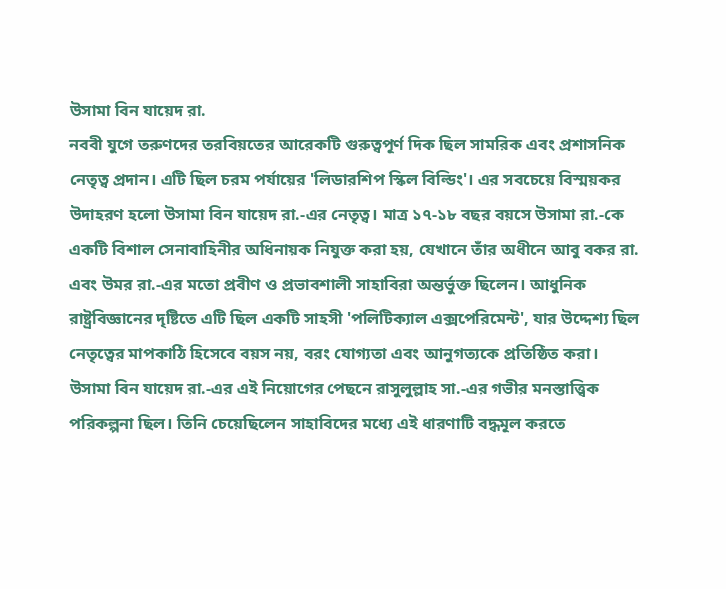উসামা বিন যায়েদ রা.
নববী যুগে তরুণদের তরবিয়তের আরেকটি গুরুত্বপূর্ণ দিক ছিল সামরিক এবং প্রশাসনিক নেতৃত্ব প্রদান। এটি ছিল চরম পর্যায়ের 'লিডারশিপ স্কিল বিল্ডিং'। এর সবচেয়ে বিস্ময়কর উদাহরণ হলো উসামা বিন যায়েদ রা.-এর নেতৃত্ব। মাত্র ১৭-১৮ বছর বয়সে উসামা রা.-কে একটি বিশাল সেনাবাহিনীর অধিনায়ক নিযুক্ত করা হয়, যেখানে তাঁর অধীনে আবু বকর রা. এবং উমর রা.-এর মতো প্রবীণ ও প্রভাবশালী সাহাবিরা অন্তর্ভুক্ত ছিলেন। আধুনিক রাষ্ট্রবিজ্ঞানের দৃষ্টিতে এটি ছিল একটি সাহসী 'পলিটিক্যাল এক্সপেরিমেন্ট', যার উদ্দেশ্য ছিল নেতৃত্বের মাপকাঠি হিসেবে বয়স নয়, বরং যোগ্যতা এবং আনুগত্যকে প্রতিষ্ঠিত করা।
উসামা বিন যায়েদ রা.-এর এই নিয়োগের পেছনে রাসুলুল্লাহ সা.-এর গভীর মনস্তাত্ত্বিক পরিকল্পনা ছিল। তিনি চেয়েছিলেন সাহাবিদের মধ্যে এই ধারণাটি বদ্ধমূল করতে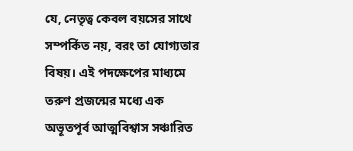যে, নেতৃত্ব কেবল বয়সের সাথে সম্পর্কিত নয়, বরং তা যোগ্যতার বিষয়। এই পদক্ষেপের মাধ্যমে তরুণ প্রজন্মের মধ্যে এক অভূতপূর্ব আত্মবিশ্বাস সঞ্চারিত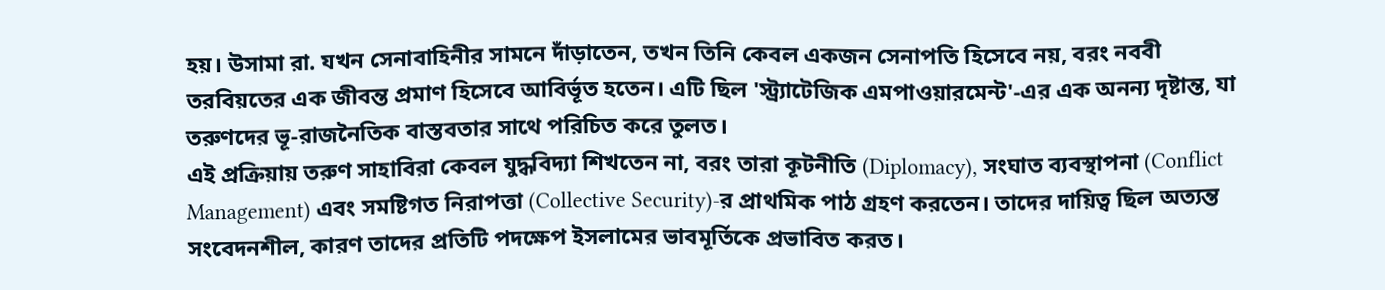হয়। উসামা রা. যখন সেনাবাহিনীর সামনে দাঁড়াতেন, তখন তিনি কেবল একজন সেনাপতি হিসেবে নয়, বরং নববী তরবিয়তের এক জীবন্ত প্রমাণ হিসেবে আবির্ভূত হতেন। এটি ছিল 'স্ট্র্যাটেজিক এমপাওয়ারমেন্ট'-এর এক অনন্য দৃষ্টান্ত, যা তরুণদের ভূ-রাজনৈতিক বাস্তবতার সাথে পরিচিত করে তুলত।
এই প্রক্রিয়ায় তরুণ সাহাবিরা কেবল যুদ্ধবিদ্যা শিখতেন না, বরং তারা কূটনীতি (Diplomacy), সংঘাত ব্যবস্থাপনা (Conflict Management) এবং সমষ্টিগত নিরাপত্তা (Collective Security)-র প্রাথমিক পাঠ গ্রহণ করতেন। তাদের দায়িত্ব ছিল অত্যন্ত সংবেদনশীল, কারণ তাদের প্রতিটি পদক্ষেপ ইসলামের ভাবমূর্তিকে প্রভাবিত করত।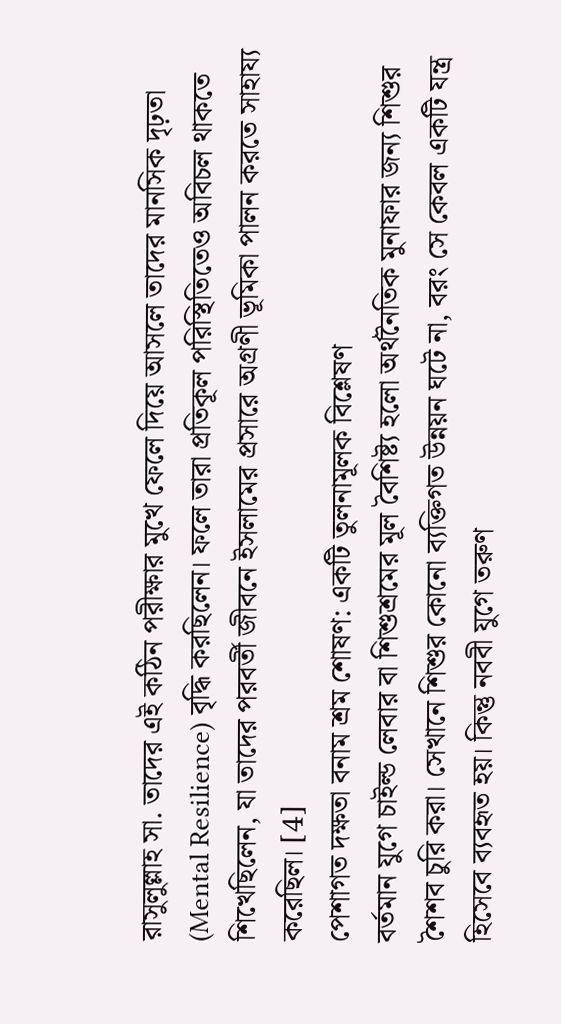রাসুলুল্লাহ সা. তাদের এই কঠিন পরীক্ষার মুখে ফেলে দিয়ে আসলে তাদের মানসিক দৃঢ়তা (Mental Resilience) বৃদ্ধি করছিলেন। ফলে তারা প্রতিকূল পরিস্থিতিতেও অবিচল থাকতে শিখেছিলেন, যা তাদের পরবর্তী জীবনে ইসলামের প্রসারে অগ্রণী ভূমিকা পালন করতে সাহায্য করেছিল। [4]
পেশাগত দক্ষতা বনাম শ্রম শোষণ: একটি তুলনামূলক বিশ্লেষণ
বর্তমান যুগে চাইল্ড লেবার বা শিশুশ্রমের মূল বৈশিষ্ট্য হলো অর্থনৈতিক মুনাফার জন্য শিশুর শৈশব চুরি করা। সেখানে শিশুর কোনো ব্যক্তিগত উন্নয়ন ঘটে না, বরং সে কেবল একটি যন্ত্র হিসেবে ব্যবহৃত হয়। কিন্তু নববী যুগে তরুণ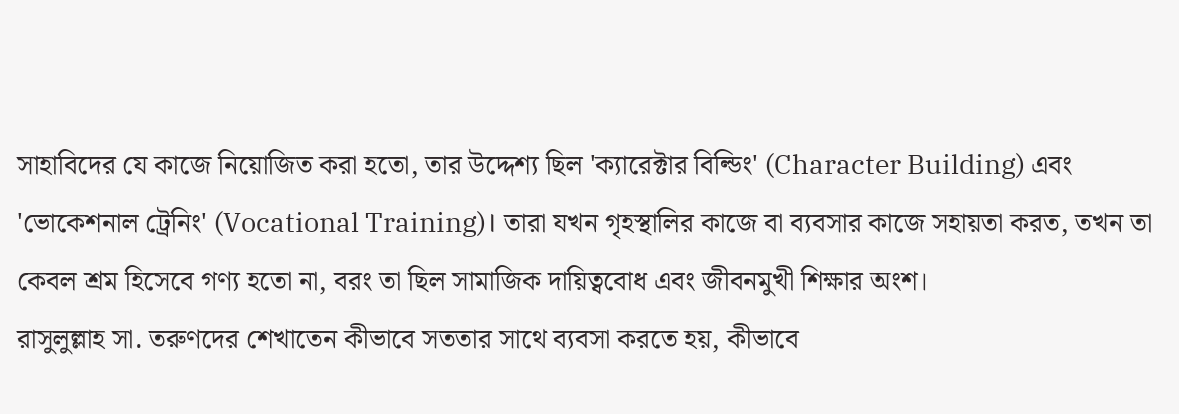সাহাবিদের যে কাজে নিয়োজিত করা হতো, তার উদ্দেশ্য ছিল 'ক্যারেক্টার বিল্ডিং' (Character Building) এবং 'ভোকেশনাল ট্রেনিং' (Vocational Training)। তারা যখন গৃহস্থালির কাজে বা ব্যবসার কাজে সহায়তা করত, তখন তা কেবল শ্রম হিসেবে গণ্য হতো না, বরং তা ছিল সামাজিক দায়িত্ববোধ এবং জীবনমুখী শিক্ষার অংশ।
রাসুলুল্লাহ সা. তরুণদের শেখাতেন কীভাবে সততার সাথে ব্যবসা করতে হয়, কীভাবে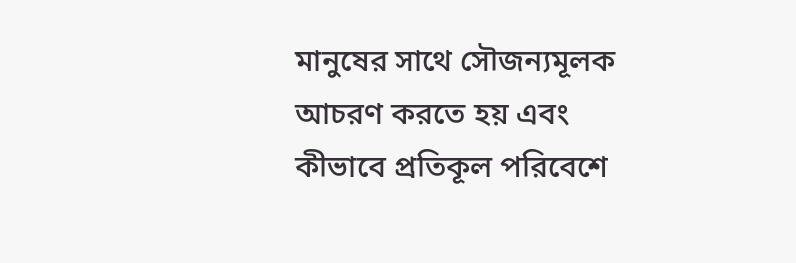মানুষের সাথে সৌজন্যমূলক আচরণ করতে হয় এবং কীভাবে প্রতিকূল পরিবেশে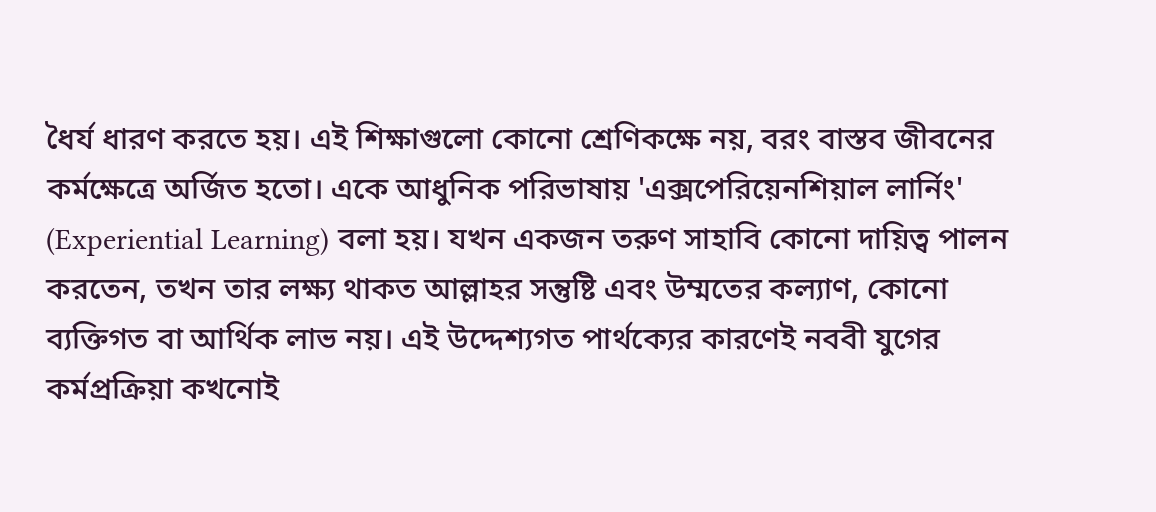ধৈর্য ধারণ করতে হয়। এই শিক্ষাগুলো কোনো শ্রেণিকক্ষে নয়, বরং বাস্তব জীবনের কর্মক্ষেত্রে অর্জিত হতো। একে আধুনিক পরিভাষায় 'এক্সপেরিয়েনশিয়াল লার্নিং' (Experiential Learning) বলা হয়। যখন একজন তরুণ সাহাবি কোনো দায়িত্ব পালন করতেন, তখন তার লক্ষ্য থাকত আল্লাহর সন্তুষ্টি এবং উম্মতের কল্যাণ, কোনো ব্যক্তিগত বা আর্থিক লাভ নয়। এই উদ্দেশ্যগত পার্থক্যের কারণেই নববী যুগের কর্মপ্রক্রিয়া কখনোই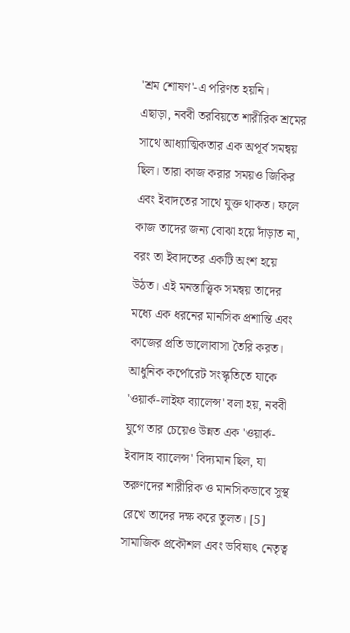'শ্রম শোষণ'-এ পরিণত হয়নি।
এছাড়া, নববী তরবিয়তে শারীরিক শ্রমের সাথে আধ্যাত্মিকতার এক অপূর্ব সমন্বয় ছিল। তারা কাজ করার সময়ও জিকির এবং ইবাদতের সাথে যুক্ত থাকত। ফলে কাজ তাদের জন্য বোঝা হয়ে দাঁড়াত না, বরং তা ইবাদতের একটি অংশ হয়ে উঠত। এই মনস্তাত্ত্বিক সমন্বয় তাদের মধ্যে এক ধরনের মানসিক প্রশান্তি এবং কাজের প্রতি ভালোবাসা তৈরি করত। আধুনিক কর্পোরেট সংস্কৃতিতে যাকে 'ওয়ার্ক-লাইফ ব্যালেন্স' বলা হয়, নববী যুগে তার চেয়েও উন্নত এক 'ওয়ার্ক-ইবাদাহ ব্যালেন্স' বিদ্যমান ছিল, যা তরুণদের শারীরিক ও মানসিকভাবে সুস্থ রেখে তাদের দক্ষ করে তুলত। [5]
সামাজিক প্রকৌশল এবং ভবিষ্যৎ নেতৃত্ব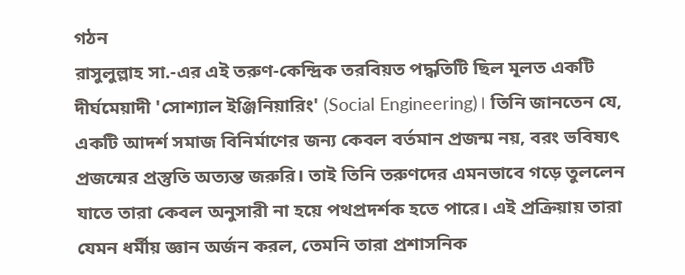গঠন
রাসুলুল্লাহ সা.-এর এই তরুণ-কেন্দ্রিক তরবিয়ত পদ্ধতিটি ছিল মূলত একটি দীর্ঘমেয়াদী 'সোশ্যাল ইঞ্জিনিয়ারিং' (Social Engineering)। তিনি জানতেন যে, একটি আদর্শ সমাজ বিনির্মাণের জন্য কেবল বর্তমান প্রজন্ম নয়, বরং ভবিষ্যৎ প্রজন্মের প্রস্তুতি অত্যন্ত জরুরি। তাই তিনি তরুণদের এমনভাবে গড়ে তুললেন যাতে তারা কেবল অনুসারী না হয়ে পথপ্রদর্শক হতে পারে। এই প্রক্রিয়ায় তারা যেমন ধর্মীয় জ্ঞান অর্জন করল, তেমনি তারা প্রশাসনিক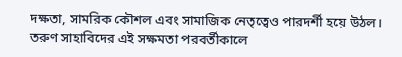দক্ষতা, সামরিক কৌশল এবং সামাজিক নেতৃত্বেও পারদর্শী হয়ে উঠল।
তরুণ সাহাবিদের এই সক্ষমতা পরবর্তীকালে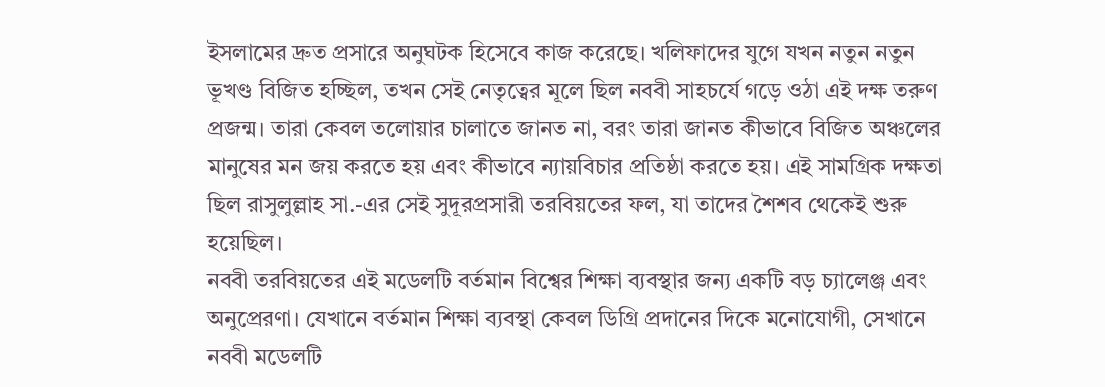ইসলামের দ্রুত প্রসারে অনুঘটক হিসেবে কাজ করেছে। খলিফাদের যুগে যখন নতুন নতুন ভূখণ্ড বিজিত হচ্ছিল, তখন সেই নেতৃত্বের মূলে ছিল নববী সাহচর্যে গড়ে ওঠা এই দক্ষ তরুণ প্রজন্ম। তারা কেবল তলোয়ার চালাতে জানত না, বরং তারা জানত কীভাবে বিজিত অঞ্চলের মানুষের মন জয় করতে হয় এবং কীভাবে ন্যায়বিচার প্রতিষ্ঠা করতে হয়। এই সামগ্রিক দক্ষতা ছিল রাসুলুল্লাহ সা.-এর সেই সুদূরপ্রসারী তরবিয়তের ফল, যা তাদের শৈশব থেকেই শুরু হয়েছিল।
নববী তরবিয়তের এই মডেলটি বর্তমান বিশ্বের শিক্ষা ব্যবস্থার জন্য একটি বড় চ্যালেঞ্জ এবং অনুপ্রেরণা। যেখানে বর্তমান শিক্ষা ব্যবস্থা কেবল ডিগ্রি প্রদানের দিকে মনোযোগী, সেখানে নববী মডেলটি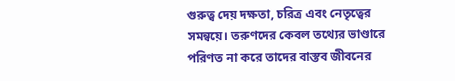গুরুত্ব দেয় দক্ষতা, চরিত্র এবং নেতৃত্বের সমন্বয়ে। তরুণদের কেবল তথ্যের ভাণ্ডারে পরিণত না করে তাদের বাস্তব জীবনের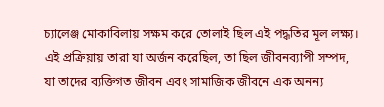চ্যালেঞ্জ মোকাবিলায় সক্ষম করে তোলাই ছিল এই পদ্ধতির মূল লক্ষ্য। এই প্রক্রিয়ায় তারা যা অর্জন করেছিল, তা ছিল জীবনব্যাপী সম্পদ, যা তাদের ব্যক্তিগত জীবন এবং সামাজিক জীবনে এক অনন্য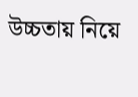উচ্চতায় নিয়ে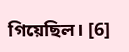গিয়েছিল। [6]